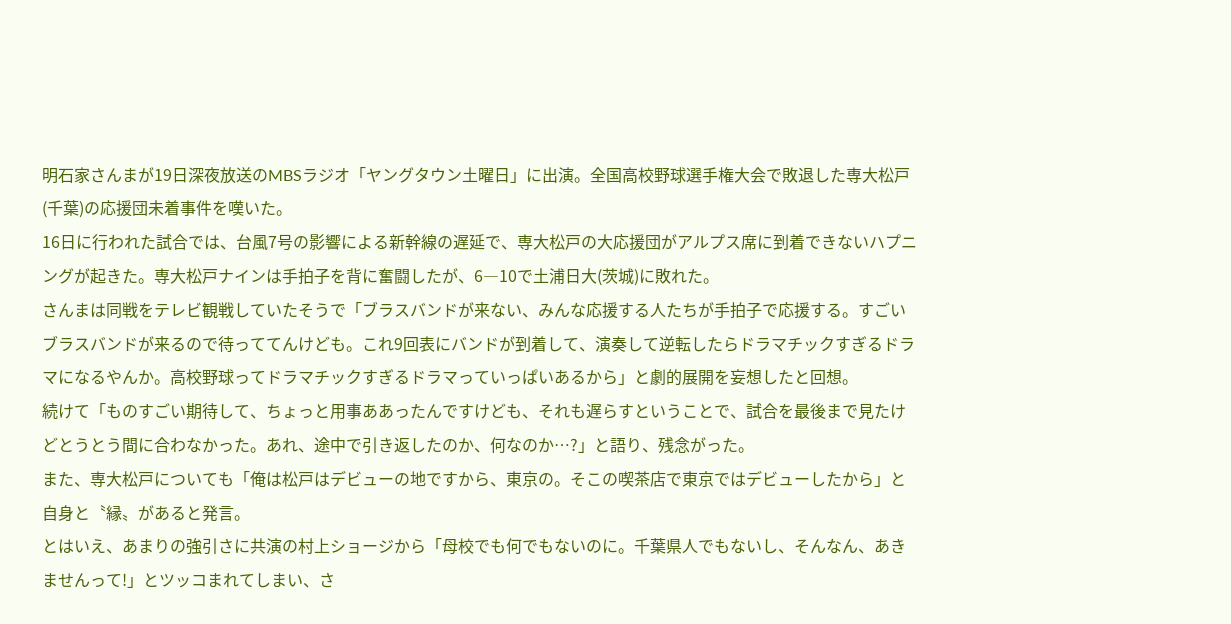明石家さんまが19日深夜放送のMBSラジオ「ヤングタウン土曜日」に出演。全国高校野球選手権大会で敗退した専大松戸(千葉)の応援団未着事件を嘆いた。
16日に行われた試合では、台風7号の影響による新幹線の遅延で、専大松戸の大応援団がアルプス席に到着できないハプニングが起きた。専大松戸ナインは手拍子を背に奮闘したが、6―10で土浦日大(茨城)に敗れた。
さんまは同戦をテレビ観戦していたそうで「ブラスバンドが来ない、みんな応援する人たちが手拍子で応援する。すごいブラスバンドが来るので待っててんけども。これ9回表にバンドが到着して、演奏して逆転したらドラマチックすぎるドラマになるやんか。高校野球ってドラマチックすぎるドラマっていっぱいあるから」と劇的展開を妄想したと回想。
続けて「ものすごい期待して、ちょっと用事ああったんですけども、それも遅らすということで、試合を最後まで見たけどとうとう間に合わなかった。あれ、途中で引き返したのか、何なのか…?」と語り、残念がった。
また、専大松戸についても「俺は松戸はデビューの地ですから、東京の。そこの喫茶店で東京ではデビューしたから」と自身と〝縁〟があると発言。
とはいえ、あまりの強引さに共演の村上ショージから「母校でも何でもないのに。千葉県人でもないし、そんなん、あきませんって!」とツッコまれてしまい、さ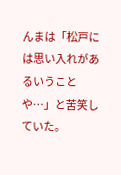んまは「松戸には思い入れがあるいうことや…」と苦笑していた。